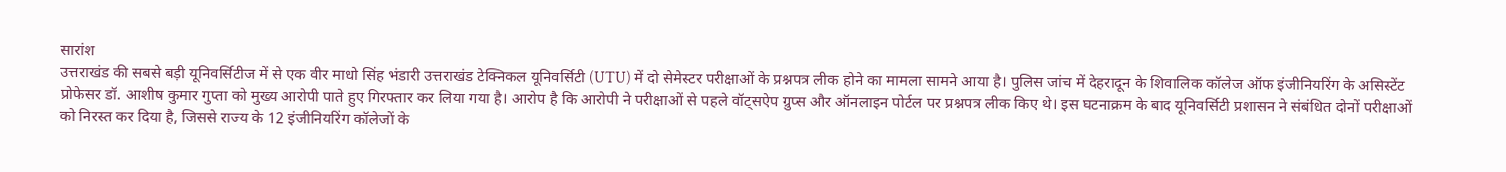सारांश
उत्तराखंड की सबसे बड़ी यूनिवर्सिटीज में से एक वीर माधो सिंह भंडारी उत्तराखंड टेक्निकल यूनिवर्सिटी (UTU) में दो सेमेस्टर परीक्षाओं के प्रश्नपत्र लीक होने का मामला सामने आया है। पुलिस जांच में देहरादून के शिवालिक कॉलेज ऑफ इंजीनियरिंग के असिस्टेंट प्रोफेसर डॉ. आशीष कुमार गुप्ता को मुख्य आरोपी पाते हुए गिरफ्तार कर लिया गया है। आरोप है कि आरोपी ने परीक्षाओं से पहले वॉट्सऐप ग्रुप्स और ऑनलाइन पोर्टल पर प्रश्नपत्र लीक किए थे। इस घटनाक्रम के बाद यूनिवर्सिटी प्रशासन ने संबंधित दोनों परीक्षाओं को निरस्त कर दिया है, जिससे राज्य के 12 इंजीनियरिंग कॉलेजों के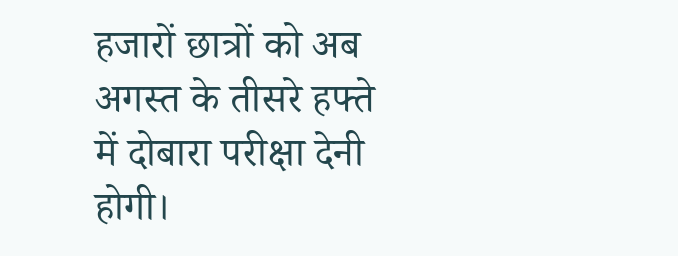हजारों छात्रों को अब अगस्त के तीसरे हफ्ते में दोबारा परीक्षा देनी होगी।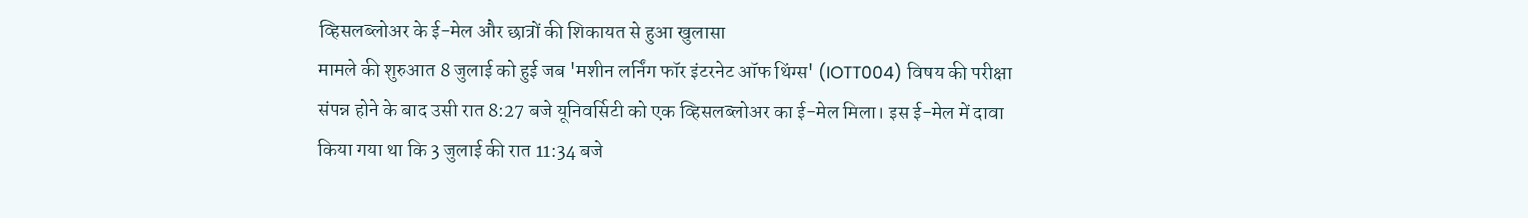व्हिसलब्लोअर के ई-मेल और छात्रों की शिकायत से हुआ खुलासा
मामले की शुरुआत 8 जुलाई को हुई जब 'मशीन लर्निंग फॉर इंटरनेट ऑफ थिंग्स' (IOTT004) विषय की परीक्षा संपन्न होने के बाद उसी रात 8:27 बजे यूनिवर्सिटी को एक व्हिसलब्लोअर का ई-मेल मिला। इस ई-मेल में दावा किया गया था कि 3 जुलाई की रात 11:34 बजे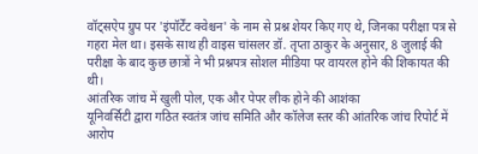वॉट्सऐप ग्रुप पर 'इंपॉर्टेंट क्वेश्चन' के नाम से प्रश्न शेयर किए गए थे, जिनका परीक्षा पत्र से गहरा मेल था। इसके साथ ही वाइस चांसलर डॉ. तृप्ता ठाकुर के अनुसार, 8 जुलाई की परीक्षा के बाद कुछ छात्रों ने भी प्रश्नपत्र सोशल मीडिया पर वायरल होने की शिकायत की थी।
आंतरिक जांच में खुली पोल, एक और पेपर लीक होने की आशंका
यूनिवर्सिटी द्वारा गठित स्वतंत्र जांच समिति और कॉलेज स्तर की आंतरिक जांच रिपोर्ट में आरोप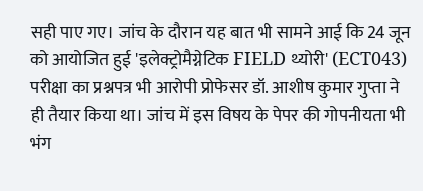सही पाए गए। जांच के दौरान यह बात भी सामने आई कि 24 जून को आयोजित हुई 'इलेक्ट्रोमैग्नेटिक FIELD थ्योरी' (ECT043) परीक्षा का प्रश्नपत्र भी आरोपी प्रोफेसर डॉ. आशीष कुमार गुप्ता ने ही तैयार किया था। जांच में इस विषय के पेपर की गोपनीयता भी भंग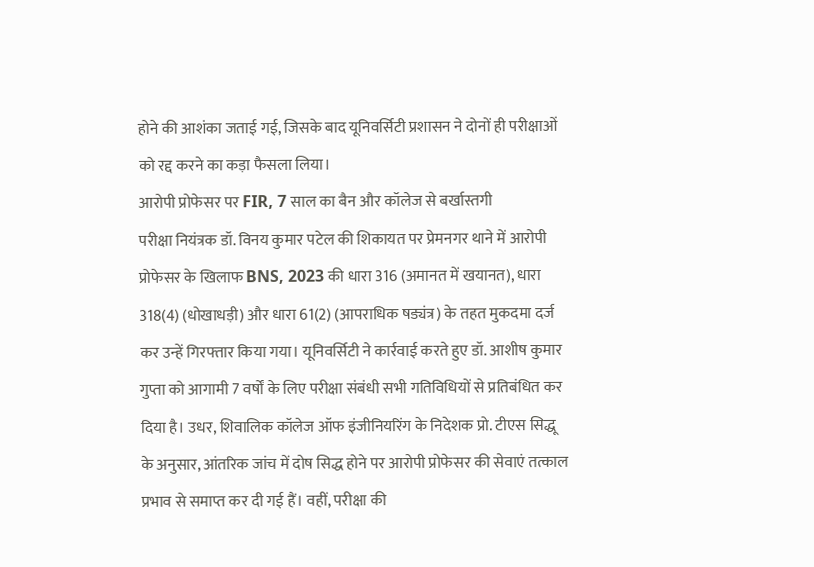होने की आशंका जताई गई, जिसके बाद यूनिवर्सिटी प्रशासन ने दोनों ही परीक्षाओं को रद्द करने का कड़ा फैसला लिया।
आरोपी प्रोफेसर पर FIR, 7 साल का बैन और कॉलेज से बर्खास्तगी
परीक्षा नियंत्रक डॉ. विनय कुमार पटेल की शिकायत पर प्रेमनगर थाने में आरोपी प्रोफेसर के खिलाफ BNS, 2023 की धारा 316 (अमानत में खयानत), धारा 318(4) (धोखाधड़ी) और धारा 61(2) (आपराधिक षड्यंत्र) के तहत मुकदमा दर्ज कर उन्हें गिरफ्तार किया गया। यूनिवर्सिटी ने कार्रवाई करते हुए डॉ. आशीष कुमार गुप्ता को आगामी 7 वर्षों के लिए परीक्षा संबंधी सभी गतिविधियों से प्रतिबंधित कर दिया है। उधर, शिवालिक कॉलेज ऑफ इंजीनियरिंग के निदेशक प्रो. टीएस सिद्धू के अनुसार, आंतरिक जांच में दोष सिद्ध होने पर आरोपी प्रोफेसर की सेवाएं तत्काल प्रभाव से समाप्त कर दी गई हैं। वहीं, परीक्षा की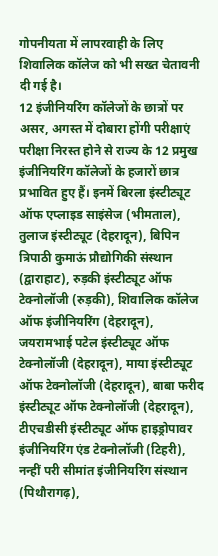गोपनीयता में लापरवाही के लिए शिवालिक कॉलेज को भी सख्त चेतावनी दी गई है।
12 इंजीनियरिंग कॉलेजों के छात्रों पर असर, अगस्त में दोबारा होंगी परीक्षाएं
परीक्षा निरस्त होने से राज्य के 12 प्रमुख इंजीनियरिंग कॉलेजों के हजारों छात्र प्रभावित हुए हैं। इनमें बिरला इंस्टीट्यूट ऑफ एप्लाइड साइंसेज (भीमताल), तुलाज इंस्टीट्यूट (देहरादून), बिपिन त्रिपाठी कुमाऊं प्रौद्योगिकी संस्थान (द्वाराहाट), रुड़की इंस्टीट्यूट ऑफ टेक्नोलॉजी (रुड़की), शिवालिक कॉलेज ऑफ इंजीनियरिंग (देहरादून), जयरामभाई पटेल इंस्टीट्यूट ऑफ टेक्नोलॉजी (देहरादून), माया इंस्टीट्यूट ऑफ टेक्नोलॉजी (देहरादून), बाबा फरीद इंस्टीट्यूट ऑफ टेक्नोलॉजी (देहरादून), टीएचडीसी इंस्टीट्यूट ऑफ हाइड्रोपावर इंजीनियरिंग एंड टेक्नोलॉजी (टिहरी), नन्हीं परी सीमांत इंजीनियरिंग संस्थान (पिथौरागढ़),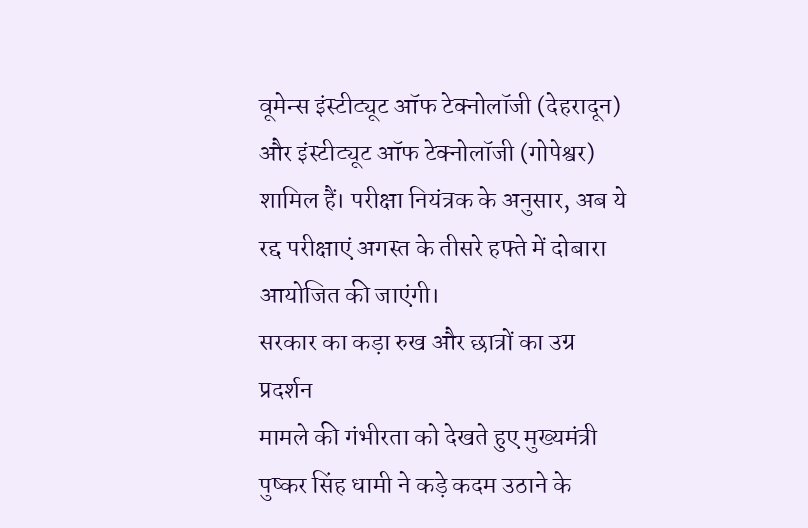वूमेन्स इंस्टीट्यूट ऑफ टेक्नोलॉजी (देहरादून) और इंस्टीट्यूट ऑफ टेक्नोलॉजी (गोपेश्वर) शामिल हैं। परीक्षा नियंत्रक के अनुसार, अब ये रद्द परीक्षाएं अगस्त के तीसरे हफ्ते में दोबारा आयोजित की जाएंगी।
सरकार का कड़ा रुख और छात्रों का उग्र प्रदर्शन
मामले की गंभीरता को देखते हुए मुख्यमंत्री पुष्कर सिंह धामी ने कड़े कदम उठाने के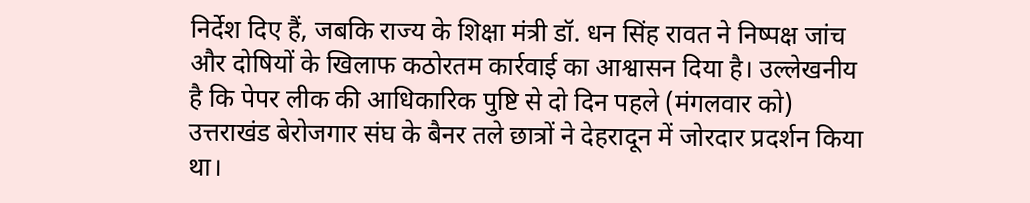निर्देश दिए हैं, जबकि राज्य के शिक्षा मंत्री डॉ. धन सिंह रावत ने निष्पक्ष जांच और दोषियों के खिलाफ कठोरतम कार्रवाई का आश्वासन दिया है। उल्लेखनीय है कि पेपर लीक की आधिकारिक पुष्टि से दो दिन पहले (मंगलवार को) उत्तराखंड बेरोजगार संघ के बैनर तले छात्रों ने देहरादून में जोरदार प्रदर्शन किया था।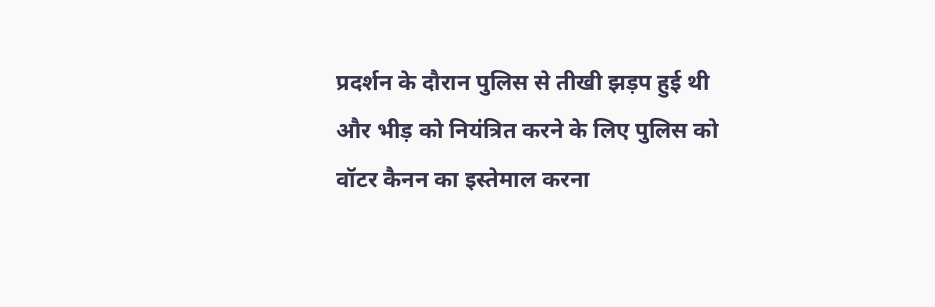प्रदर्शन के दौरान पुलिस से तीखी झड़प हुई थी और भीड़ को नियंत्रित करने के लिए पुलिस को वॉटर कैनन का इस्तेमाल करना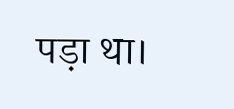पड़ा था।